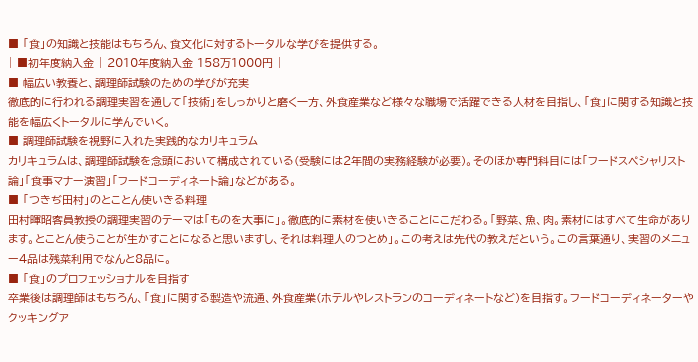■ 「食」の知識と技能はもちろん、食文化に対するトータルな学びを提供する。
| ■初年度納入金 | 2010年度納入金 158万1000円 |
■ 幅広い教養と、調理師試験のための学びが充実
徹底的に行われる調理実習を通して「技術」をしっかりと磨く一方、外食産業など様々な職場で活躍できる人材を目指し、「食」に関する知識と技能を幅広くトータルに学んでいく。
■ 調理師試験を視野に入れた実践的なカリキュラム
カリキュラムは、調理師試験を念頭において構成されている(受験には2年間の実務経験が必要)。そのほか専門科目には「フードスペシャリスト論」「食事マナー演習」「フードコーディネート論」などがある。
■ 「つきぢ田村」のとことん使いきる料理
田村暉昭客員教授の調理実習のテーマは「ものを大事に」。徹底的に素材を使いきることにこだわる。「野菜、魚、肉。素材にはすべて生命があります。とことん使うことが生かすことになると思いますし、それは料理人のつとめ」。この考えは先代の教えだという。この言葉通り、実習のメニュー4品は残菜利用でなんと8品に。
■ 「食」のプロフェッショナルを目指す
卒業後は調理師はもちろん、「食」に関する製造や流通、外食産業(ホテルやレストランのコーディネートなど)を目指す。フードコーディネーターやクッキングア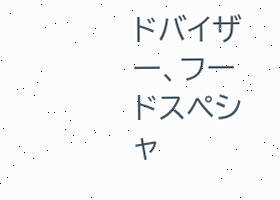ドバイザー、フードスペシャ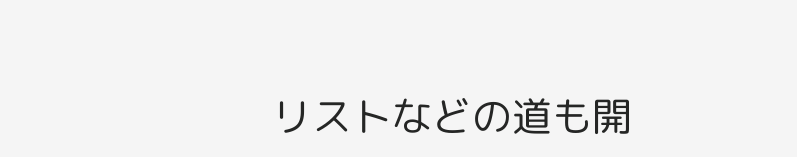リストなどの道も開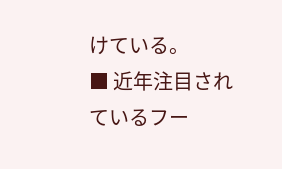けている。
■ 近年注目されているフー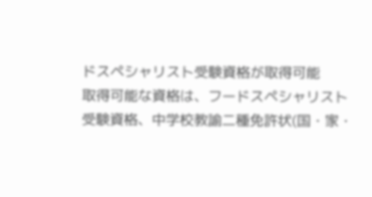ドスペシャリスト受験資格が取得可能
取得可能な資格は、フードスペシャリスト受験資格、中学校教諭二種免許状(国・家・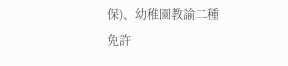保)、幼稚園教諭二種免許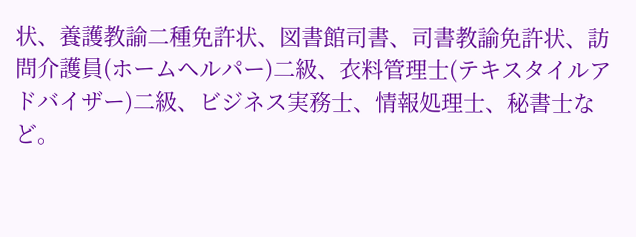状、養護教諭二種免許状、図書館司書、司書教諭免許状、訪問介護員(ホームヘルパー)二級、衣料管理士(テキスタイルアドバイザー)二級、ビジネス実務士、情報処理士、秘書士など。